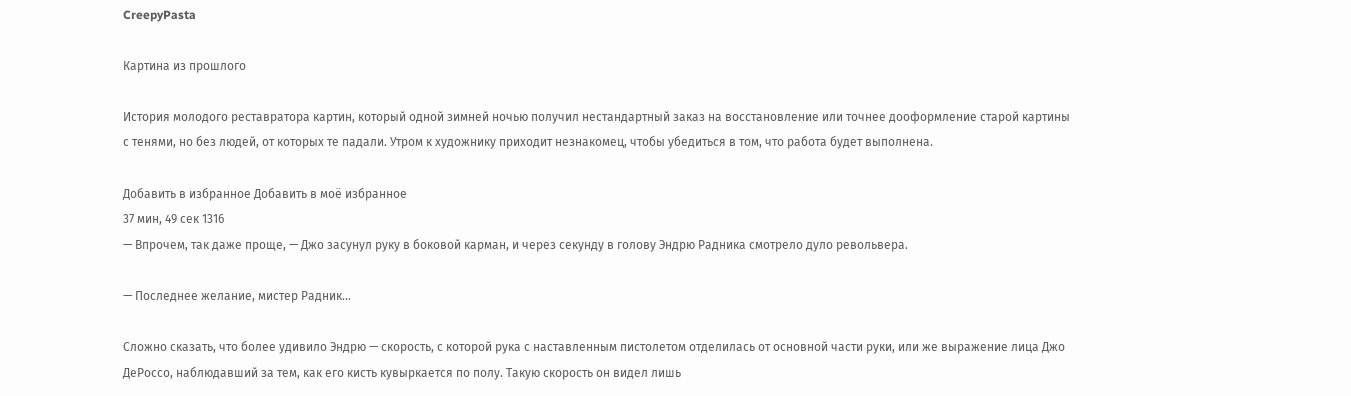CreepyPasta

Картина из прошлого

История молодого реставратора картин, который одной зимней ночью получил нестандартный заказ на восстановление или точнее дооформление старой картины с тенями, но без людей, от которых те падали. Утром к художнику приходит незнакомец, чтобы убедиться в том, что работа будет выполнена.

Добавить в избранное Добавить в моё избранное
37 мин, 49 сек 1316
— Впрочем, так даже проще, — Джо засунул руку в боковой карман, и через секунду в голову Эндрю Радника смотрело дуло револьвера.

— Последнее желание, мистер Радник…

Сложно сказать, что более удивило Эндрю — скорость, с которой рука с наставленным пистолетом отделилась от основной части руки, или же выражение лица Джо ДеРоссо, наблюдавший за тем, как его кисть кувыркается по полу. Такую скорость он видел лишь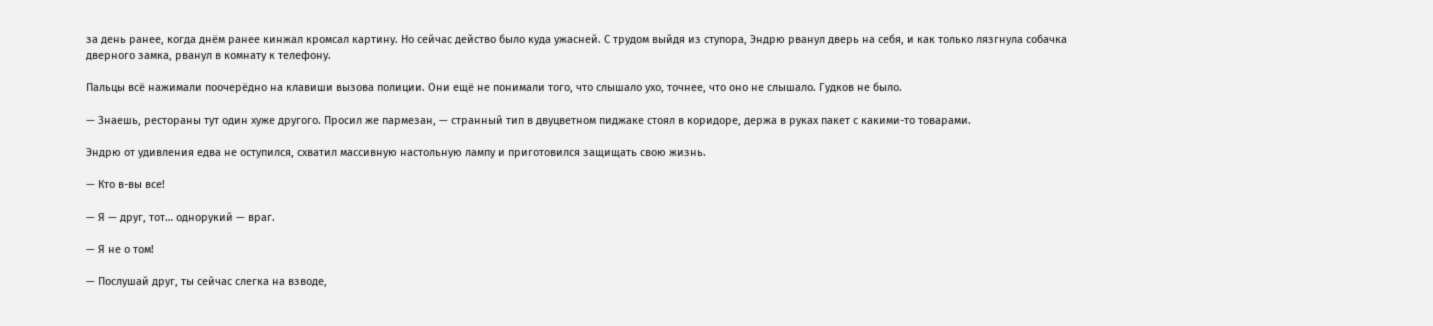за день ранее, когда днём ранее кинжал кромсал картину. Но сейчас действо было куда ужасней. С трудом выйдя из ступора, Эндрю рванул дверь на себя, и как только лязгнула собачка дверного замка, рванул в комнату к телефону.

Пальцы всё нажимали поочерёдно на клавиши вызова полиции. Они ещё не понимали того, что слышало ухо, точнее, что оно не слышало. Гудков не было.

— Знаешь, рестораны тут один хуже другого. Просил же пармезан, — странный тип в двуцветном пиджаке стоял в коридоре, держа в руках пакет с какими-то товарами.

Эндрю от удивления едва не оступился, схватил массивную настольную лампу и приготовился защищать свою жизнь.

— Кто в-вы все!

— Я — друг, тот… однорукий — враг.

— Я не о том!

— Послушай друг, ты сейчас слегка на взводе,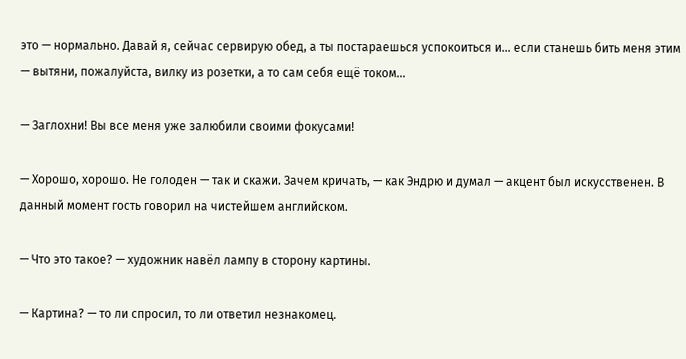это — нормально. Давай я, сейчас сервирую обед, а ты постараешься успокоиться и… если станешь бить меня этим — вытяни, пожалуйста, вилку из розетки, а то сам себя ещё током…

— Заглохни! Вы все меня уже залюбили своими фокусами!

— Хорошо, хорошо. Не голоден — так и скажи. Зачем кричать, — как Эндрю и думал — акцент был искусственен. В данный момент гость говорил на чистейшем английском.

— Что это такое? — художник навёл лампу в сторону картины.

— Картина? — то ли спросил, то ли ответил незнакомец.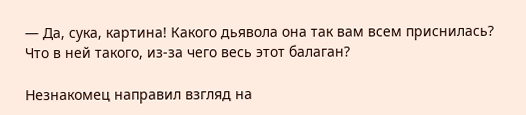— Да, сука, картина! Какого дьявола она так вам всем приснилась? Что в ней такого, из-за чего весь этот балаган?

Незнакомец направил взгляд на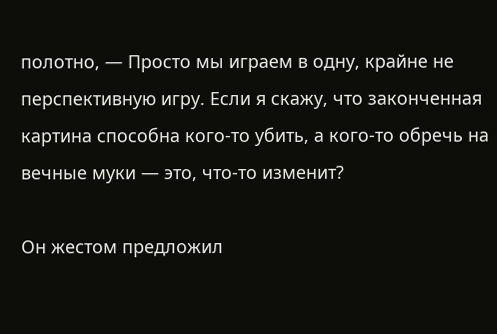полотно, — Просто мы играем в одну, крайне не перспективную игру. Если я скажу, что законченная картина способна кого-то убить, а кого-то обречь на вечные муки — это, что-то изменит?

Он жестом предложил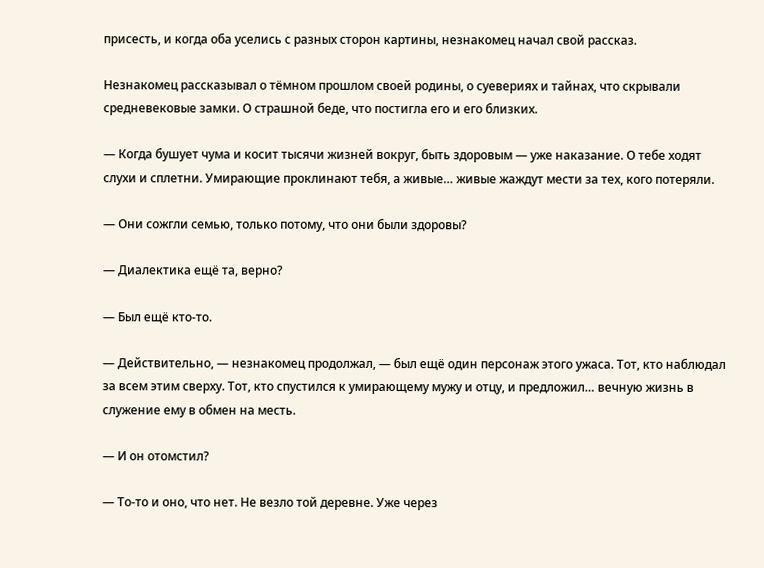присесть, и когда оба уселись с разных сторон картины, незнакомец начал свой рассказ.

Незнакомец рассказывал о тёмном прошлом своей родины, о суевериях и тайнах, что скрывали средневековые замки. О страшной беде, что постигла его и его близких.

— Когда бушует чума и косит тысячи жизней вокруг, быть здоровым — уже наказание. О тебе ходят слухи и сплетни. Умирающие проклинают тебя, а живые… живые жаждут мести за тех, кого потеряли.

— Они сожгли семью, только потому, что они были здоровы?

— Диалектика ещё та, верно?

— Был ещё кто-то.

— Действительно, — незнакомец продолжал, — был ещё один персонаж этого ужаса. Тот, кто наблюдал за всем этим сверху. Тот, кто спустился к умирающему мужу и отцу, и предложил… вечную жизнь в служение ему в обмен на месть.

— И он отомстил?

— То-то и оно, что нет. Не везло той деревне. Уже через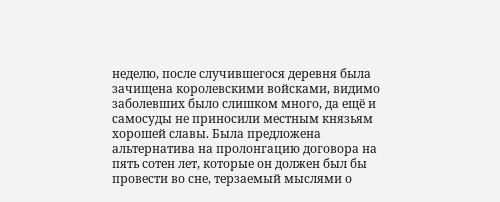неделю, после случившегося деревня была зачищена королевскими войсками, видимо заболевших было слишком много, да ещё и самосуды не приносили местным князьям хорошей славы. Была предложена альтернатива на пролонгацию договора на пять сотен лет, которые он должен был бы провести во сне, терзаемый мыслями о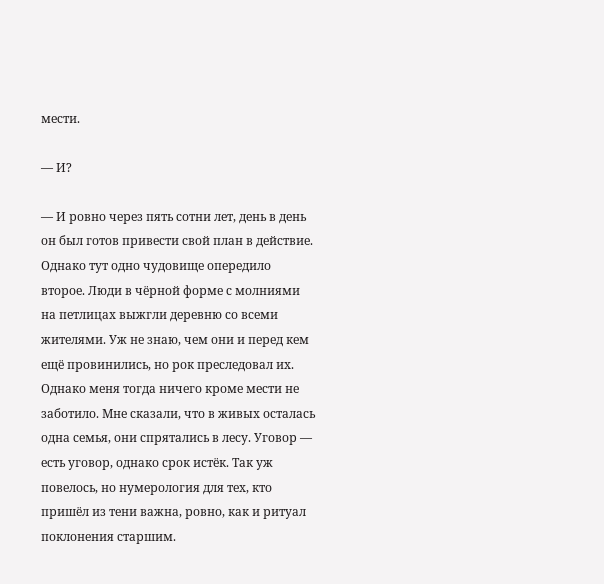мести.

— И?

— И ровно через пять сотни лет, день в день он был готов привести свой план в действие. Однако тут одно чудовище опередило второе. Люди в чёрной форме с молниями на петлицах выжгли деревню со всеми жителями. Уж не знаю, чем они и перед кем ещё провинились, но рок преследовал их. Однако меня тогда ничего кроме мести не заботило. Мне сказали, что в живых осталась одна семья, они спрятались в лесу. Уговор — есть уговор, однако срок истёк. Так уж повелось, но нумерология для тех, кто пришёл из тени важна, ровно, как и ритуал поклонения старшим.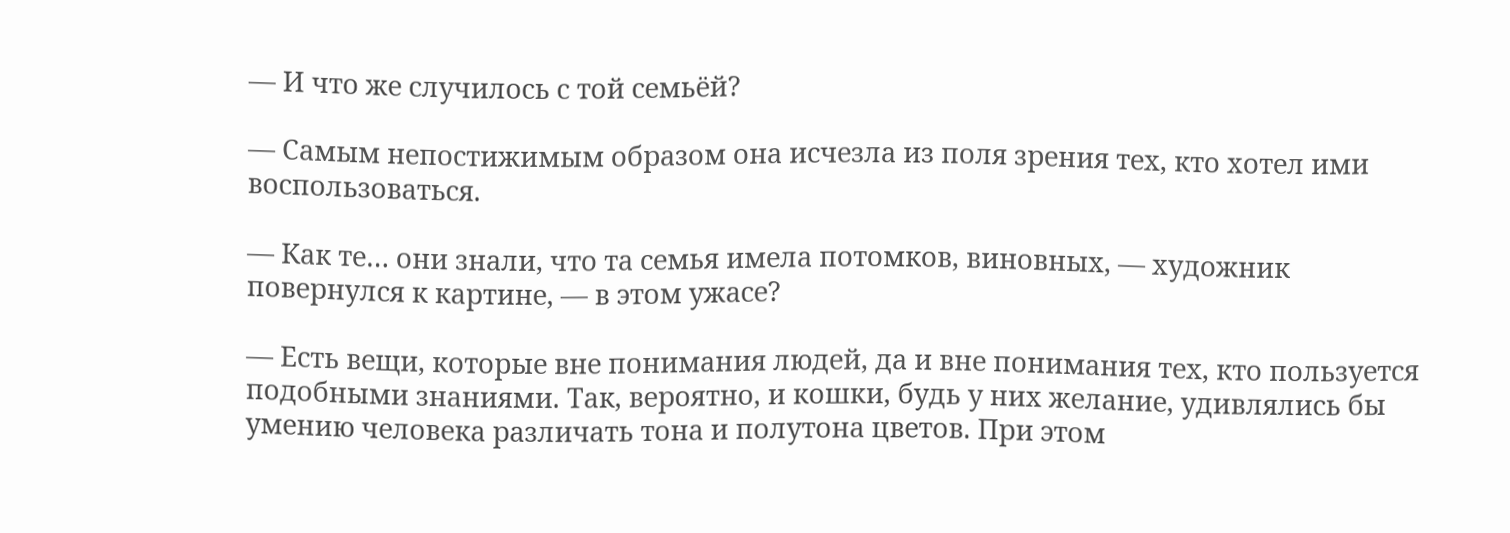— И что же случилось с той семьёй?

— Самым непостижимым образом она исчезла из поля зрения тех, кто хотел ими воспользоваться.

— Как те… они знали, что та семья имела потомков, виновных, — художник повернулся к картине, — в этом ужасе?

— Есть вещи, которые вне понимания людей, да и вне понимания тех, кто пользуется подобными знаниями. Так, вероятно, и кошки, будь у них желание, удивлялись бы умению человека различать тона и полутона цветов. При этом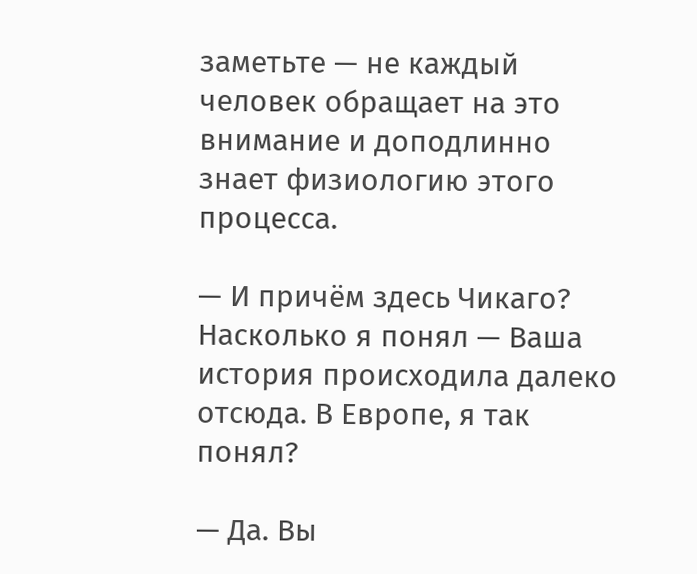заметьте — не каждый человек обращает на это внимание и доподлинно знает физиологию этого процесса.

— И причём здесь Чикаго? Насколько я понял — Ваша история происходила далеко отсюда. В Европе, я так понял?

— Да. Вы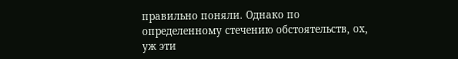правильно поняли. Однако по определенному стечению обстоятельств, ох, уж эти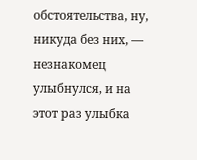обстоятельства, ну, никуда без них, — незнакомец улыбнулся, и на этот раз улыбка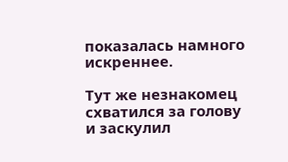показалась намного искреннее.

Тут же незнакомец схватился за голову и заскулил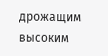дрожащим высоким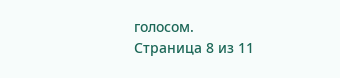голосом.
Страница 8 из 11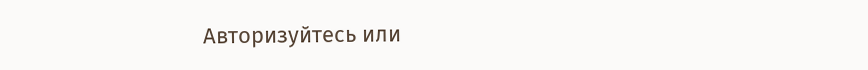Авторизуйтесь или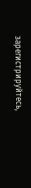зарегистрируйтесь,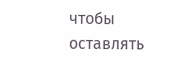чтобы оставлять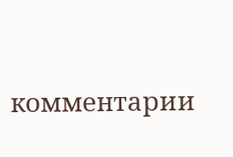комментарии